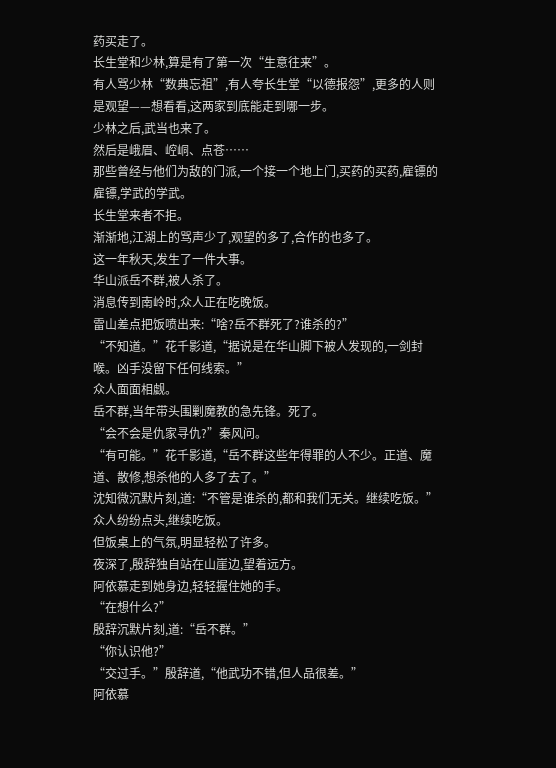药买走了。
长生堂和少林,算是有了第一次“生意往来”。
有人骂少林“数典忘祖”,有人夸长生堂“以德报怨”,更多的人则是观望——想看看,这两家到底能走到哪一步。
少林之后,武当也来了。
然后是峨眉、崆峒、点苍……
那些曾经与他们为敌的门派,一个接一个地上门,买药的买药,雇镖的雇镖,学武的学武。
长生堂来者不拒。
渐渐地,江湖上的骂声少了,观望的多了,合作的也多了。
这一年秋天,发生了一件大事。
华山派岳不群,被人杀了。
消息传到南岭时,众人正在吃晚饭。
雷山差点把饭喷出来:“啥?岳不群死了?谁杀的?”
“不知道。”花千影道,“据说是在华山脚下被人发现的,一剑封喉。凶手没留下任何线索。”
众人面面相觑。
岳不群,当年带头围剿魔教的急先锋。死了。
“会不会是仇家寻仇?”秦风问。
“有可能。”花千影道,“岳不群这些年得罪的人不少。正道、魔道、散修,想杀他的人多了去了。”
沈知微沉默片刻,道:“不管是谁杀的,都和我们无关。继续吃饭。”
众人纷纷点头,继续吃饭。
但饭桌上的气氛,明显轻松了许多。
夜深了,殷辞独自站在山崖边,望着远方。
阿依慕走到她身边,轻轻握住她的手。
“在想什么?”
殷辞沉默片刻,道:“岳不群。”
“你认识他?”
“交过手。”殷辞道,“他武功不错,但人品很差。”
阿依慕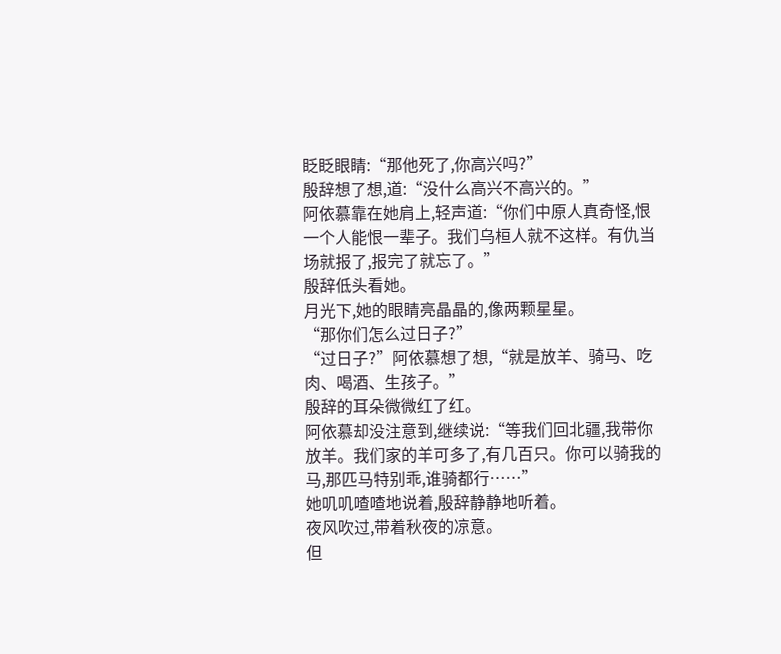眨眨眼睛:“那他死了,你高兴吗?”
殷辞想了想,道:“没什么高兴不高兴的。”
阿依慕靠在她肩上,轻声道:“你们中原人真奇怪,恨一个人能恨一辈子。我们乌桓人就不这样。有仇当场就报了,报完了就忘了。”
殷辞低头看她。
月光下,她的眼睛亮晶晶的,像两颗星星。
“那你们怎么过日子?”
“过日子?”阿依慕想了想,“就是放羊、骑马、吃肉、喝酒、生孩子。”
殷辞的耳朵微微红了红。
阿依慕却没注意到,继续说:“等我们回北疆,我带你放羊。我们家的羊可多了,有几百只。你可以骑我的马,那匹马特别乖,谁骑都行……”
她叽叽喳喳地说着,殷辞静静地听着。
夜风吹过,带着秋夜的凉意。
但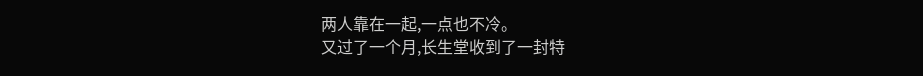两人靠在一起,一点也不冷。
又过了一个月,长生堂收到了一封特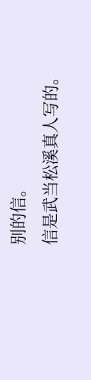别的信。
信是武当松溪真人写的。